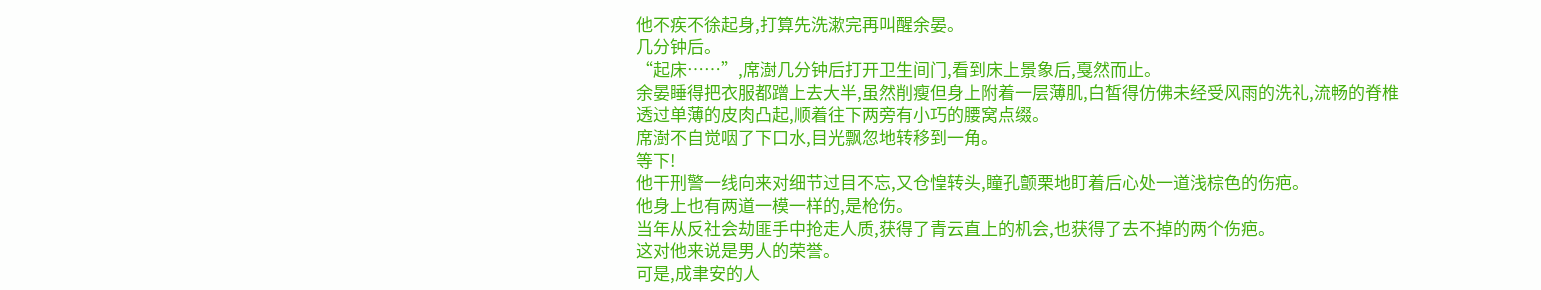他不疾不徐起身,打算先洗漱完再叫醒余晏。
几分钟后。
“起床……”,席澍几分钟后打开卫生间门,看到床上景象后,戛然而止。
余晏睡得把衣服都蹭上去大半,虽然削瘦但身上附着一层薄肌,白皙得仿佛未经受风雨的洗礼,流畅的脊椎透过单薄的皮肉凸起,顺着往下两旁有小巧的腰窝点缀。
席澍不自觉咽了下口水,目光飘忽地转移到一角。
等下!
他干刑警一线向来对细节过目不忘,又仓惶转头,瞳孔颤栗地盯着后心处一道浅棕色的伤疤。
他身上也有两道一模一样的,是枪伤。
当年从反社会劫匪手中抢走人质,获得了青云直上的机会,也获得了去不掉的两个伤疤。
这对他来说是男人的荣誉。
可是,成聿安的人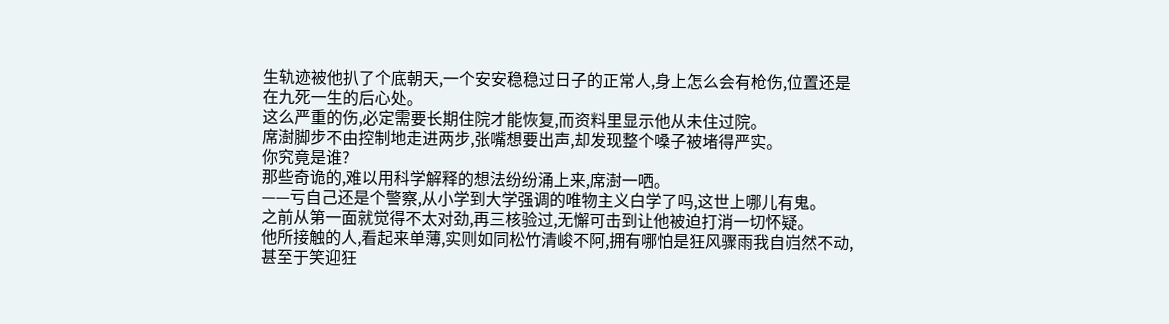生轨迹被他扒了个底朝天,一个安安稳稳过日子的正常人,身上怎么会有枪伤,位置还是在九死一生的后心处。
这么严重的伤,必定需要长期住院才能恢复,而资料里显示他从未住过院。
席澍脚步不由控制地走进两步,张嘴想要出声,却发现整个嗓子被堵得严实。
你究竟是谁?
那些奇诡的,难以用科学解释的想法纷纷涌上来,席澍一哂。
——亏自己还是个警察,从小学到大学强调的唯物主义白学了吗,这世上哪儿有鬼。
之前从第一面就觉得不太对劲,再三核验过,无懈可击到让他被迫打消一切怀疑。
他所接触的人,看起来单薄,实则如同松竹清峻不阿,拥有哪怕是狂风骤雨我自岿然不动,甚至于笑迎狂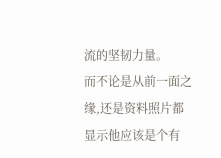流的坚韧力量。
而不论是从前一面之缘,还是资料照片都显示他应该是个有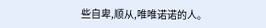些自卑,顺从,唯唯诺诺的人。